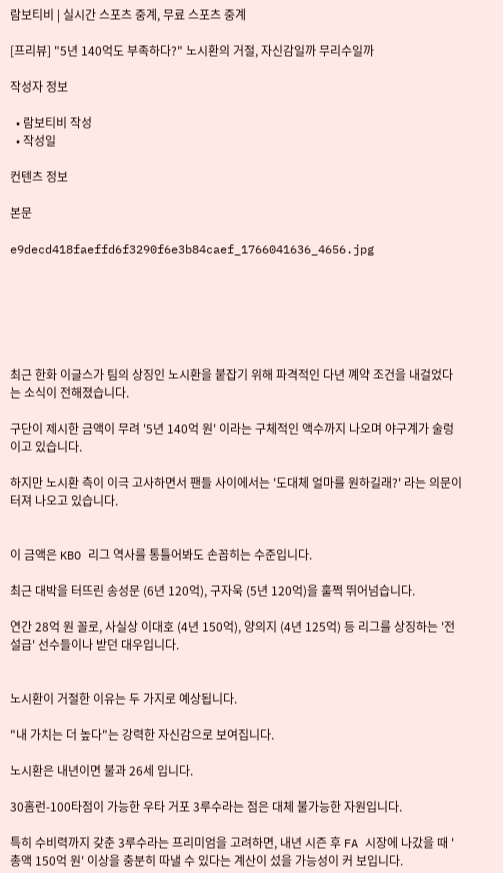람보티비 | 실시간 스포츠 중계, 무료 스포츠 중계

[프리뷰] "5년 140억도 부족하다?" 노시환의 거절, 자신감일까 무리수일까

작성자 정보

  • 람보티비 작성
  • 작성일

컨텐츠 정보

본문

e9decd418faeffd6f3290f6e3b84caef_1766041636_4656.jpg






최근 한화 이글스가 팀의 상징인 노시환을 붙잡기 위해 파격적인 다년 꼐약 조건을 내걸었다는 소식이 전해졌습니다.

구단이 제시한 금액이 무려 '5년 140억 원' 이라는 구체적인 액수까지 나오며 야구계가 술렁이고 있습니다.

하지만 노시환 측이 이극 고사하면서 팬들 사이에서는 '도대체 얼마를 원하길래?' 라는 의문이 터져 나오고 있습니다.


이 금액은 KBO 리그 역사를 통틀어봐도 손꼽히는 수준입니다.

최근 대박을 터뜨린 송성문 (6년 120억), 구자욱 (5년 120억)을 훌쩍 뛰어넘습니다.

연간 28억 원 꼴로, 사실상 이대호 (4년 150억), 양의지 (4년 125억) 등 리그를 상징하는 '전설급' 선수들이나 받던 대우입니다.


노시환이 거절한 이유는 두 가지로 예상됩니다.

"내 가치는 더 높다"는 강력한 자신감으로 보여집니다.

노시환은 내년이면 불과 26세 입니다.

30홈런-100타점이 가능한 우타 거포 3루수라는 점은 대체 불가능한 자원입니다.

특히 수비력까지 갖춘 3루수라는 프리미엄을 고려하면, 내년 시즌 후 FA 시장에 나갔을 때 '총액 150억 원' 이상을 충분히 따낼 수 있다는 계산이 섰을 가능성이 커 보입니다.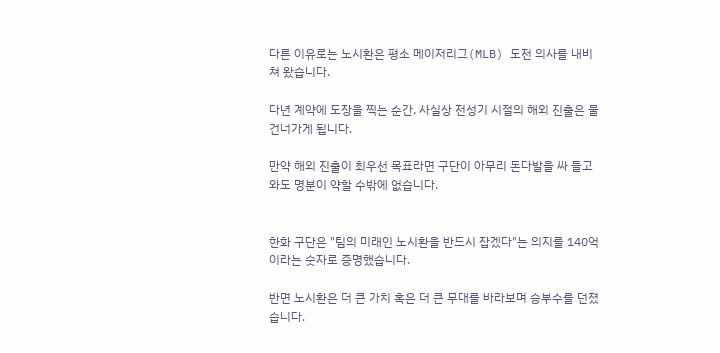다른 이유로는 노시환은 평소 메이저리그(MLB) 도전 의사를 내비쳐 왔습니다.

다년 계약에 도장을 찍는 순간, 사실상 전성기 시절의 해외 진출은 물 건너가게 됩니다.

만약 해외 진출이 최우선 목표라면 구단이 아무리 돈다발을 싸 들고 와도 명분이 약할 수밖에 없습니다.


한화 구단은 "팀의 미래인 노시환을 반드시 잡겠다"는 의지를 140억 이라는 숫자로 증명했습니다.

반면 노시환은 더 큰 가치 혹은 더 큰 무대를 바라보며 승부수를 던졌습니다.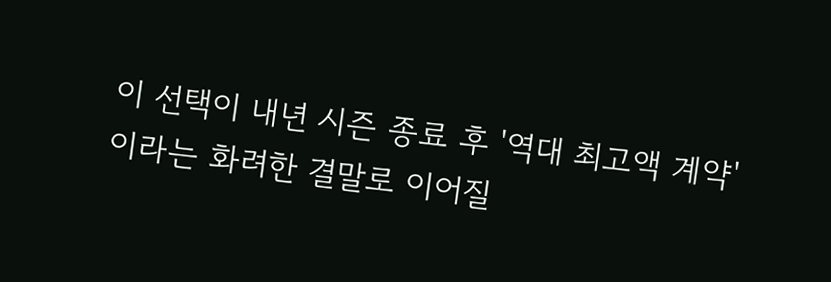이 선택이 내년 시즌 종료 후 '역대 최고액 계약' 이라는 화려한 결말로 이어질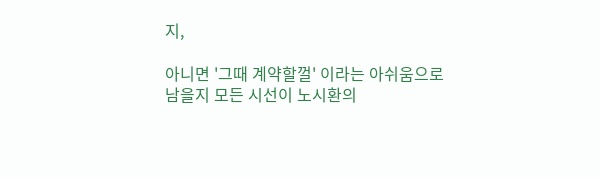지,

아니면 '그때 계약할껄' 이라는 아쉬움으로 남을지 모든 시선이 노시환의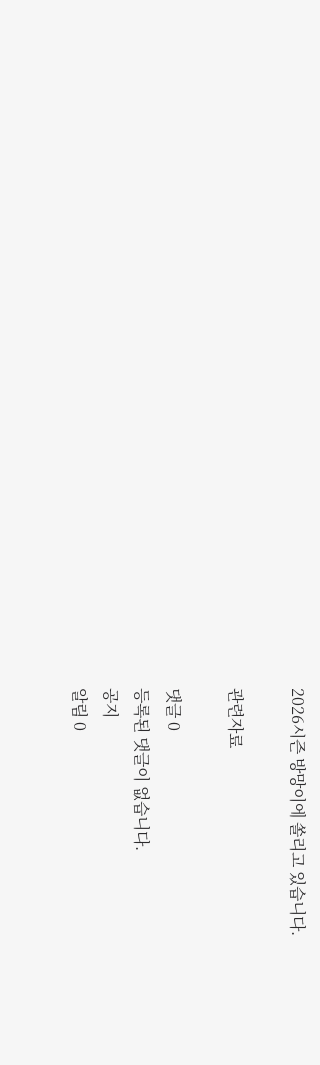2026시즌 방망이에 쏠리고 있습니다.

관련자료

댓글 0
등록된 댓글이 없습니다.
공지
알림 0